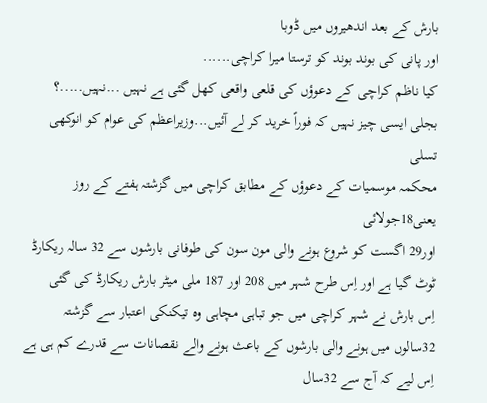بارش کے بعد اندھیروں میں ڈوبا
اور پانی کی بوند بوند کو ترستا میرا کراچی......
کیا ناظم کراچی کے دعوؤں کی قلعی واقعی کھل گئی ہے نہیں ...نہیں.....؟
بجلی ایسی چیز نہیں کہ فوراً خرید کر لے آئیں...وزیراعظم کی عوام کو انوکھی
تسلی
محکمہ موسمیات کے دعوؤں کے مطابق کراچی میں گزشتہ ہفتے کے روز یعنی18جولائی
اور29 اگست کو شروع ہونے والی مون سون کی طوفانی بارشوں سے 32 سالہ ریکارڈ
ٹوٹ گیا ہے اور اِس طرح شہر میں 208 اور 187 ملی میٹر بارش ریکارڈ کی گئی
اِس بارش نے شہر کراچی میں جو تباہی مچاہی وہ تیکنکی اعتبار سے گزشتہ
32سالوں میں ہونے والی بارشوں کے باعث ہونے والے نقصانات سے قدرے کم ہی ہے
اِس لیے کہ آج سے 32سال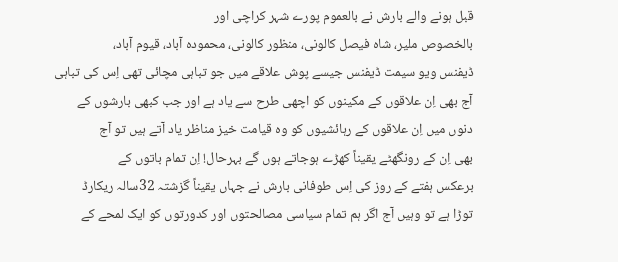قبل ہونے والے بارش نے بالعموم پورے شہر کراچی اور
بالخصوص ملیر، شاہ فیصل کالونی، منظور کالونی، محمودہ آباد، قیوم آباد،
ڈیفنس ویو سیمت ڈیفنس جیسے پوش علاقے میں جو تباہی مچائی تھی اِس کی تباہی
آج بھی اِن علاقوں کے مکینوں کو اچھی طرح سے یاد ہے اور جب کبھی بارشوں کے
دنوں میں اِن علاقوں کے رہائشیوں کو وہ قیامت خیز مناظر یاد آتے ہیں تو آج
بھی اِن کے رونگھٹے یقیناً کھڑے ہوجاتے ہوں گے بہرحال! اِن تمام باتوں کے
برعکس ہفتے کے روز کی اِس طوفانی بارش نے جہاں یقیناً گزشتہ 32سالہ ریکارڈ
توڑا ہے تو وہیں آج اگر ہم تمام سیاسی مصالحتوں اور کدورتوں کو ایک لمحے کے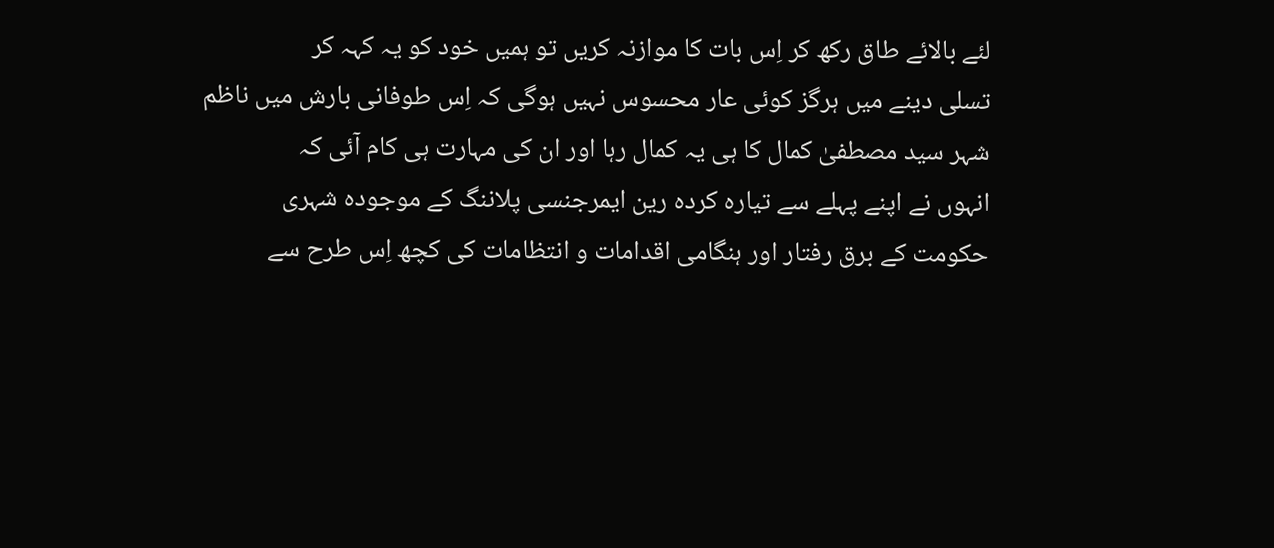لئے بالائے طاق رکھ کر اِس بات کا موازنہ کریں تو ہمیں خود کو یہ کہہ کر
تسلی دینے میں ہرگز کوئی عار محسوس نہیں ہوگی کہ اِس طوفانی بارش میں ناظم
شہر سید مصطفیٰ کمال کا ہی یہ کمال رہا اور ان کی مہارت ہی کام آئی کہ
انہوں نے اپنے پہلے سے تیارہ کردہ رین ایمرجنسی پلاننگ کے موجودہ شہری
حکومت کے برق رفتار اور ہنگامی اقدامات و انتظامات کی کچھ اِس طرح سے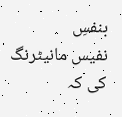بنفسِ
نفیس مانیٹرنگ کی کہ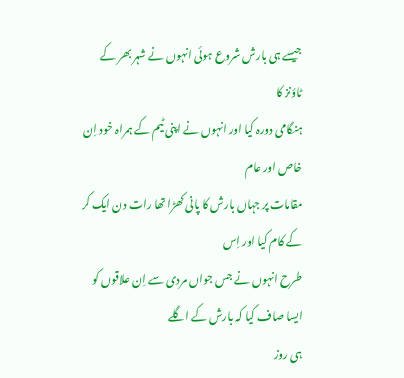جیسے ہی بارش شروع ہوئی انہوں نے شہر بھر کے ٹاؤنز کا
ہنگامی دورہ کیا اور انہوں نے اپنی ٹیم کے ہمراہ خود اِن خاص اور عام
مقامات پر جہاں بارش کا پانی کھڑا تھا رات دن ایک کر کے کام کیا اور اِس
طرح انہوں نے جس جواں مردی سے اِن علاقوں کو ایسا صاف کیا کہ بارش کے اگلے
ہی روز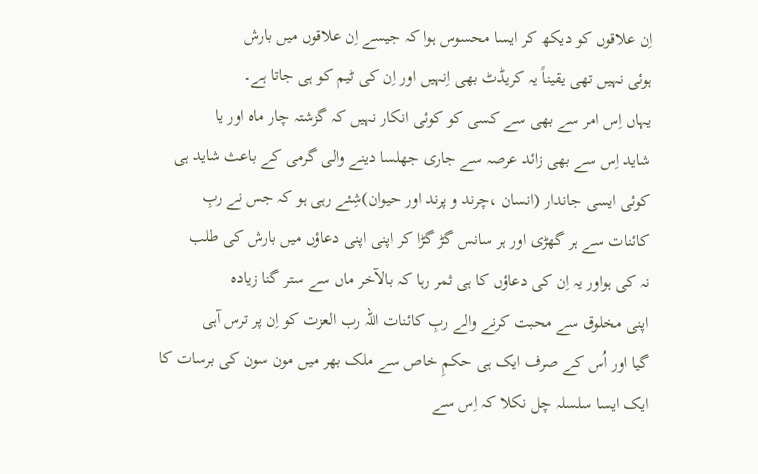اِن علاقوں کو دیکھ کر ایسا محسوس ہوا کہ جیسے اِن علاقوں میں بارش
ہوئی نہیں تھی یقیناً یہ کریڈٹ بھی اِنہیں اور اِن کی ٹیم کو ہی جاتا ہے۔
یہاں اِس امر سے بھی سے کسی کو کوئی انکار نہیں کہ گزشتہ چار ماہ اور یا
شاید اِس سے بھی زائد عرصہ سے جاری جھلسا دینے والی گرمی کے باعث شاید ہی
کوئی ایسی جاندار (انسان ،چرند و پرند اور حیوان)شِئے رہی ہو کہ جس نے ربِ
کائنات سے ہر گھڑی اور ہر سانس گڑ گڑا کر اپنی اپنی دعاؤں میں بارش کی طلب
نہ کی ہواور یہ اِن کی دعاؤں کا ہی ثمر رہا کہ بالآخر ماں سے ستر گنا زیادہ
اپنی مخلوق سے محبت کرنے والے ربِ کائنات اللہ رب العزت کو اِن پر ترس آہی
گیا اور اُس کے صرف ایک ہی حکمِ خاص سے ملک بھر میں مون سون کی برسات کا
ایک ایسا سلسلہ چل نکلا کہ اِس سے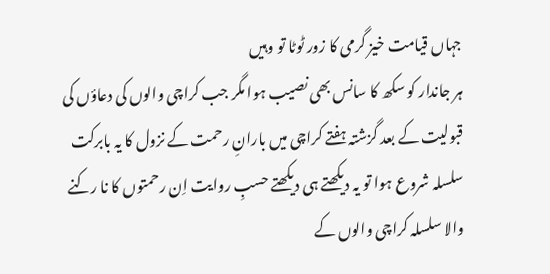جہاں قیامت خیز گرمی کا زور ٹوٹا تو وہیں
ہر جاندار کو سکھ کا سانس بھی نصیب ہوا مگر جب کراچی والوں کی دعاؤں کی
قبولیت کے بعد گزشتہ ہفتے کراچی میں بارانِ رحمت کے نزول کا یہ بابرکت
سلسلہ شروع ہوا تو یہ دیکھتے ہی دیکھتے حسبِ روایت اِن رحمتوں کا نا رکنے
والا سلسلہ کراچی والوں کے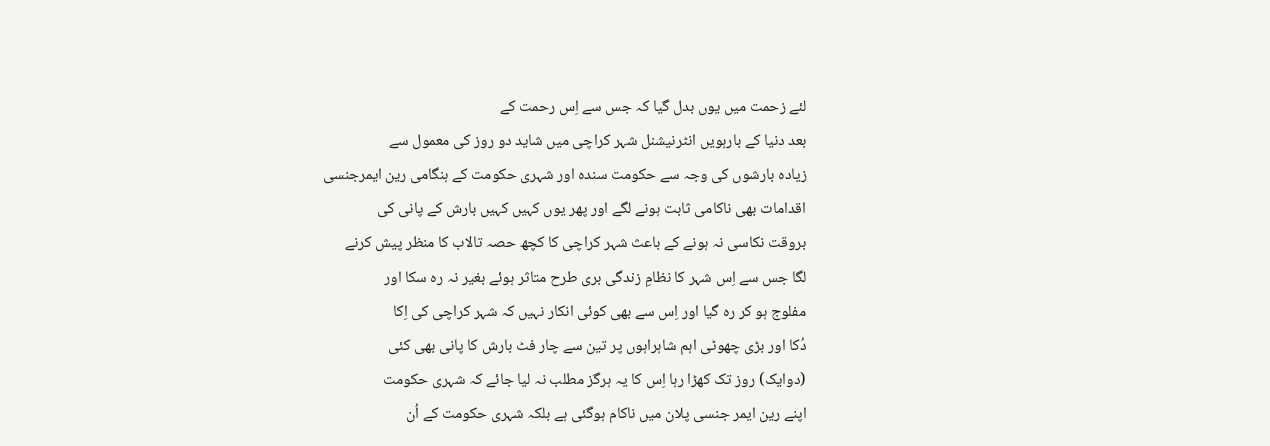لئے زحمت میں یوں بدل گیا کہ جس سے اِس رحمت کے
بعد دنیا کے بارہویں انٹرنیشنل شہر کراچی میں شاید دو روز کی معمول سے
زیادہ بارشوں کی وجہ سے حکومت سندہ اور شہری حکومت کے ہنگامی رین ایمرجنسی
اقدامات بھی ناکامی ثابت ہونے لگے اور پھر یوں کہیں کہیں بارش کے پانی کی
بروقت نکاسی نہ ہونے کے باعث شہر کراچی کا کچھ حصہ تالاب کا منظر پیش کرنے
لگا جس سے اِس شہر کا نظامِ زندگی بری طرح متاثر ہوئے بغیر نہ رہ سکا اور
مفلوج ہو کر رہ گیا اور اِس سے بھی کوئی انکار نہیں کہ شہر کراچی کی اِکا
دُکا اور بڑی چھوٹی اہم شاہراہوں پر تین سے چار فٹ بارش کا پانی بھی کئی
(دوایک) روز تک کھڑا رہا اِس کا یہ ہرگز مطلب نہ لیا جائے کہ شہری حکومت
اپنے رین ایمر جنسی پلان میں ناکام ہوگئی ہے بلکہ شہری حکومت کے اُن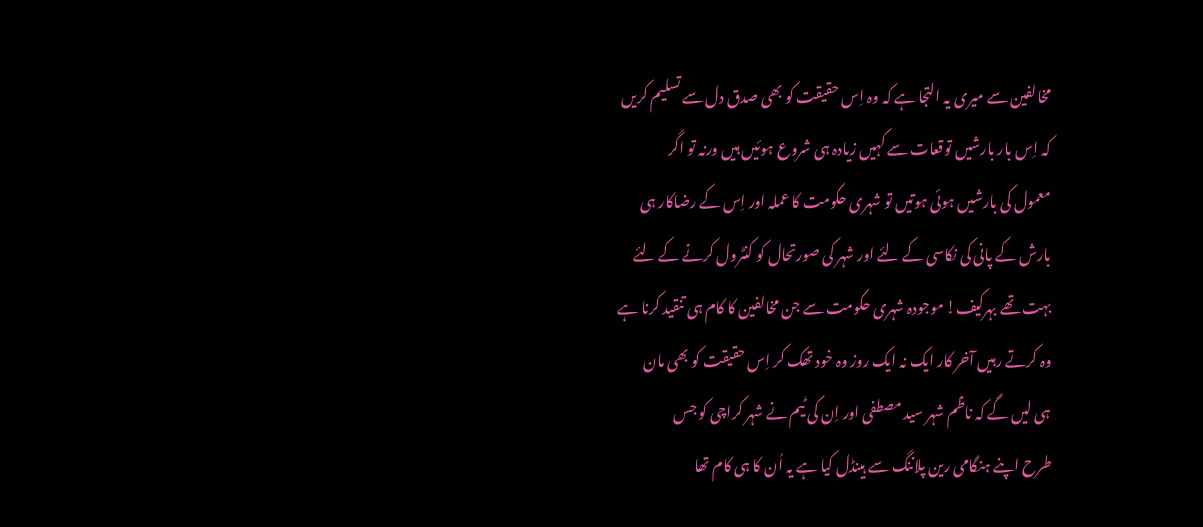مخالفین سے میری یہ التجا ہے کہ وہ اِس حقیقت کو بھی صدق دل سے تسلیم کریں
کہ اِس بار بارشیں توقعات سے کہیں زیادہ ہی شروع ہوئیں ہیں ورنہ تو اگر
معمول کی بارشیں ہوئی ہوتیں تو شہری حکومت کا عملہ اور اِس کے رضاکار ہی
بارش کے پانی کی نکاسی کے لئے اور شہر کی صورتحال کو کنٹرول کرنے کے لئے
بہت تھے بہرکیف! موجودہ شہری حکومت سے جن مخالفین کا کام ہی تنقید کرنا ہے
وہ کرتے رہیں آخر کار ایک نہ ایک روز وہ خود تھک کر اِس حقیقت کو بھی مان
ہی لیں گے کہ ناظم شہر سید مصطفی اور اِن کی ٹیم نے شہر کراچی کو جس
طرح اپنے ہنگامی رین پلاننگ سے ہینڈل کیا ہے یہ اُن کا ہی کام تھا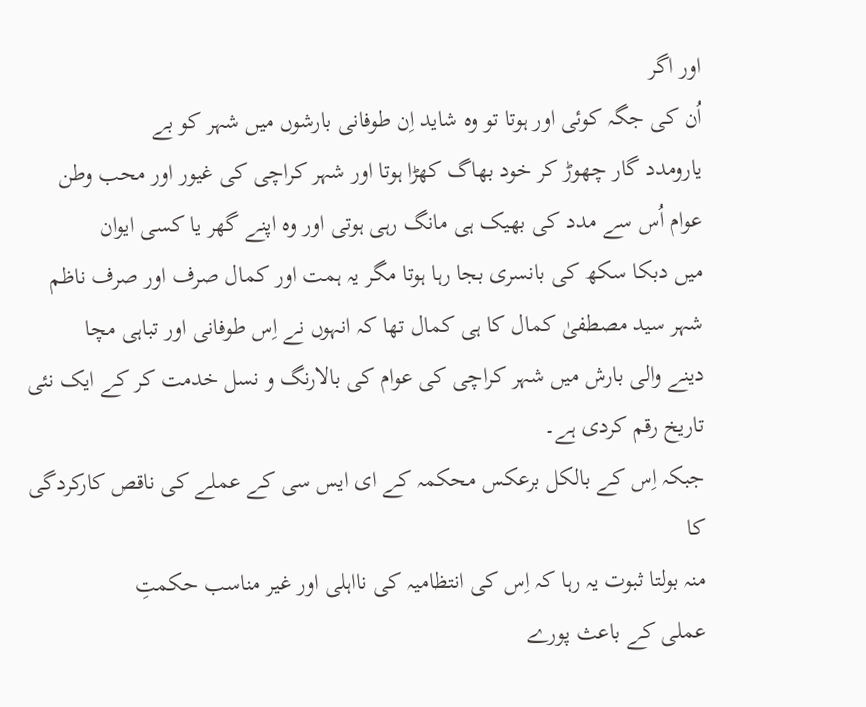اور اگر
اُن کی جگہ کوئی اور ہوتا تو وہ شاید اِن طوفانی بارشوں میں شہر کو بے
یارومدد گار چھوڑ کر خود بھاگ کھڑا ہوتا اور شہر کراچی کی غیور اور محب وطن
عوام اُس سے مدد کی بھیک ہی مانگ رہی ہوتی اور وہ اپنے گھر یا کسی ایوان
میں دبکا سکھ کی بانسری بجا رہا ہوتا مگر یہ ہمت اور کمال صرف اور صرف ناظم
شہر سید مصطفیٰ کمال کا ہی کمال تھا کہ انہوں نے اِس طوفانی اور تباہی مچا
دینے والی بارش میں شہر کراچی کی عوام کی بالارنگ و نسل خدمت کر کے ایک نئی
تاریخ رقم کردی ہے۔
جبکہ اِس کے بالکل برعکس محکمہ کے ای ایس سی کے عملے کی ناقص کارکردگی کا
منہ بولتا ثبوت یہ رہا کہ اِس کی انتظامیہ کی نااہلی اور غیر مناسب حکمتِ
عملی کے باعث پورے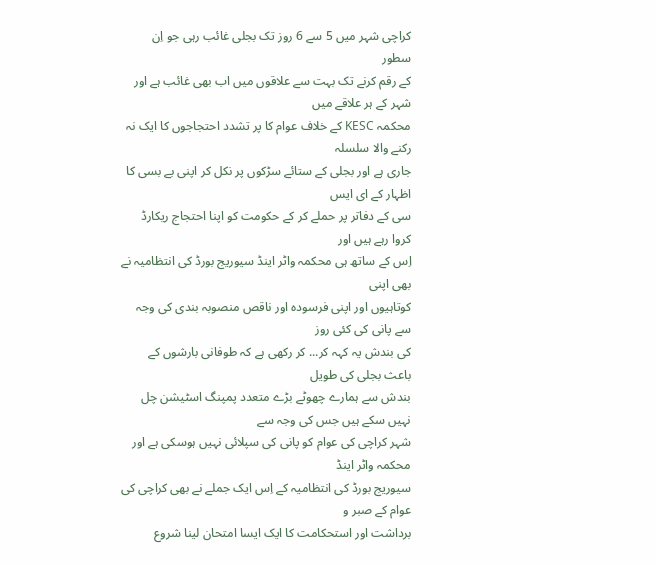کراچی شہر میں 5 سے 6 روز تک بجلی غائب رہی جو اِن سطور
کے رقم کرنے تک بہت سے علاقوں میں اب بھی غائب ہے اور شہر کے ہر علاقے میں
محکمہ KESC کے خلاف عوام کا پر تشدد احتجاجوں کا ایک نہ رکنے والا سلسلہ
جاری ہے اور بجلی کے ستائے سڑکوں پر نکل کر اپنی بے بسی کا اظہار کے ای ایس
سی کے دفاتر پر حملے کر کے حکومت کو اپنا احتجاج ریکارڈ کروا رہے ہیں اور
اِس کے ساتھ ہی محکمہ واٹر اینڈ سیوریج بورڈ کی انتظامیہ نے بھی اپنی
کوتاہیوں اور اپنی فرسودہ اور ناقص منصوبہ بندی کی وجہ سے پانی کی کئی روز
کی بندش یہ کہہ کر... کر رکھی ہے کہ طوفانی بارشوں کے باعث بجلی کی طویل
بندش سے ہمارے چھوٹے بڑے متعدد پمپنگ اسٹیشن چل نہیں سکے ہیں جس کی وجہ سے
شہر کراچی کی عوام کو پانی کی سپلائی نہیں ہوسکی ہے اور محکمہ واٹر اینڈ
سیوریج بورڈ کی انتظامیہ کے اِس ایک جملے نے بھی کراچی کی عوام کے صبر و
برداشت اور استحکامت کا ایک ایسا امتحان لینا شروع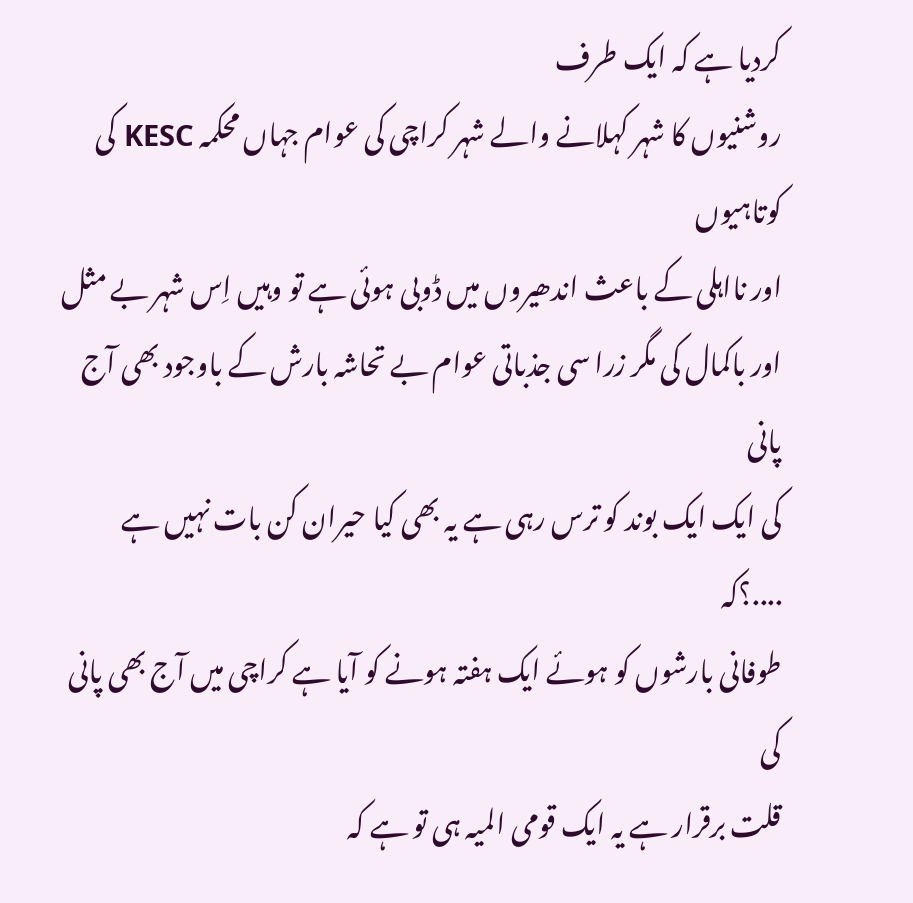کردیا ہے کہ ایک طرف
روشنیوں کا شہر کہلانے والے شہر کراچی کی عوام جہاں محکمہ KESC کی کوتاہیوں
اور نااہلی کے باعث اندھیروں میں ڈوبی ہوئی ہے تو وہیں اِس شہر بے مثل
اور باکمال کی مگر زرا سی جذباتی عوام بے تحاشہ بارش کے باوجود بھی آج پانی
کی ایک ایک بوند کو ترس رہی ہے یہ بھی کیا حیران کن بات نہیں ہے ....؟کہ
طوفانی بارشوں کو ہوئے ایک ہفتہ ہونے کو آیا ہے کراچی میں آج بھی پانی کی
قلت برقرار ہے یہ ایک قومی المیہ ہی تو ہے کہ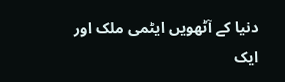دنیا کے آٹھویں ایٹمی ملک اور
ایک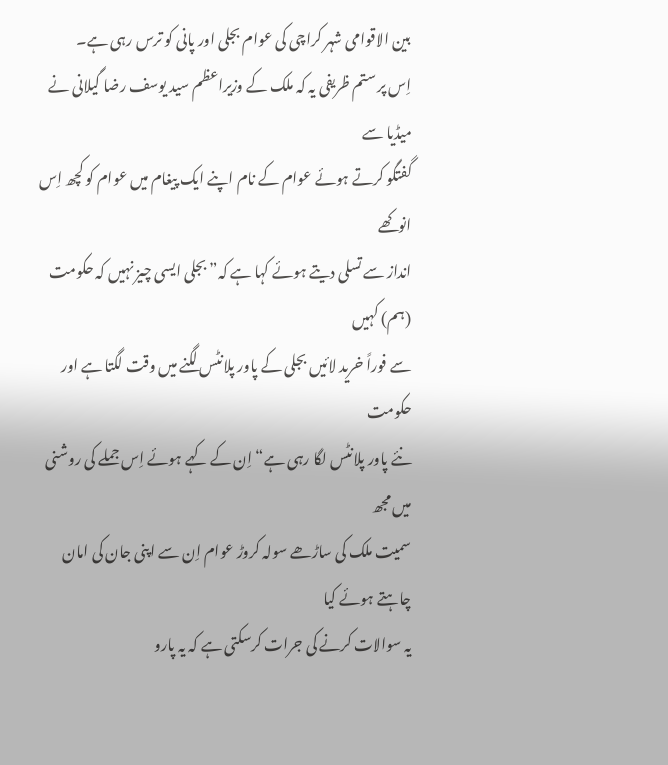بین الاقوامی شہر کراچی کی عوام بجلی اور پانی کو ترس رہی ہے۔
اِس پر ستم ظریفی یہ کہ ملک کے وزیراعظم سید یوسف رضا گیلانی نے میڈیا سے
گفتگو کرتے ہوئے عوام کے نام اپنے ایک پیغام میں عوام کو کچھ اِس انوکھے
انداز سے تسلی دیتے ہوئے کہا ہے کہ” بجلی ایسی چیز نہیں کہ حکومت (ہم) کہیں
سے فوراً خرید لائیں بجلی کے پاور پلانٹس لگنے میں وقت لگتا ہے اور حکومت
نئے پاور پلانٹس لگا رہی ہے“ اِن کے کہے ہوئے اِس جملے کی روشنی میں مجھ
سمیت ملک کی ساڑھے سولہ کروڑ عوام اِن سے اپنی جان کی امان چاہتے ہوئے کیا
یہ سوالات کرنے کی جرات کرسکتی ہے کہ یہ پارو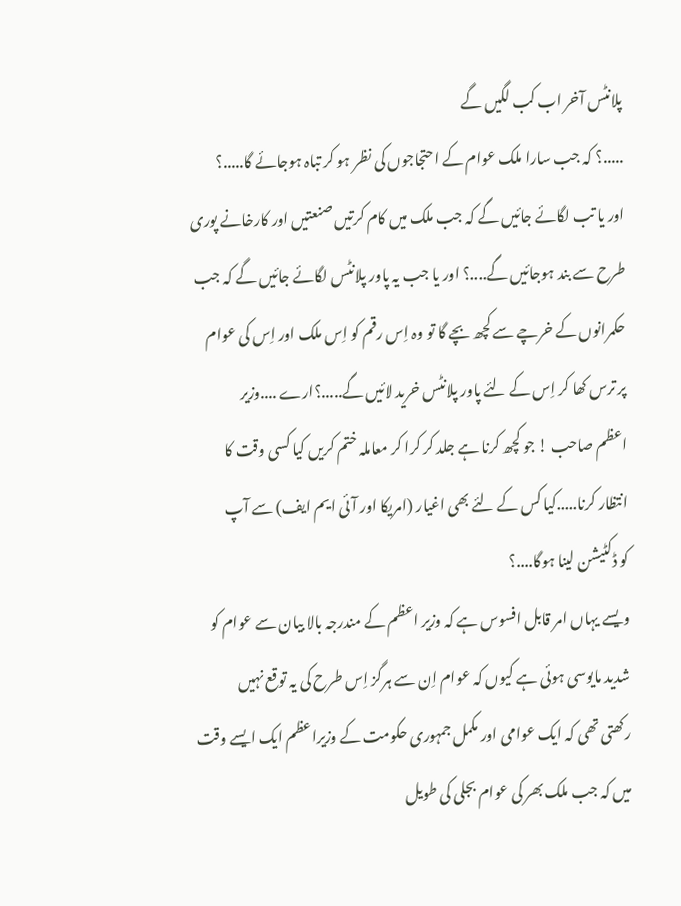پلانٹس آخر اب کب لگیں گے
.....؟ کہ جب سارا ملک عوام کے احتجاجوں کی نظر ہو کر تباہ ہوجائے گا.....؟
اور یا تب لگائے جائیں گے کہ جب ملک میں کام کرتیں صنعتیں اور کارخانے پوری
طرح سے بند ہوجائیں گے....؟ اور یا جب یہ پاور پلانٹس لگائے جائیں گے کہ جب
حکمرانوں کے خرچے سے کچھ بچے گا تو وہ اِس رقم کو اِس ملک اور اِس کی عوام
پر ترس کھا کر اِس کے لئے پاور پلانٹس خرید لائیں گے.....؟ارے ....وزیر
اعظم صاحب ! جو کچھ کرنا ہے جلد کر کرا کر معاملہ ختم کریں کیا کسی وقت کا
انتظار کرنا.....کیا کس کے لئے بھی اغیار (امریکا اور آئی ایم ایف) سے آپ
کو ڈکٹیشن لینا ہوگا....؟
ویسے یہاں امر قابل افسوس ہے کہ وزیر اعظم کے مندرجہ بالا بیان سے عوام کو
شدید مایوسی ہوئی ہے کیوں کہ عوام اِن سے ہرگز اِس طرح کی یہ توقع نہیں
رکھتی تھی کہ ایک عوامی اور مکمل جمہوری حکومت کے وزیراعظم ایک ایسے وقت
میں کہ جب ملک بھر کی عوام بجلی کی طویل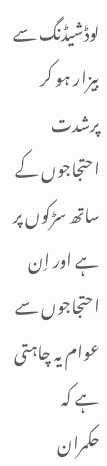لوڈشیڈنگ سے بیزار ہو کر پرشدت
احتجاجوں کے ساتھ سڑکوں پر ہے اور اِن احتجاجوں سے عوام یہ چاہتی ہے کہ
حکمران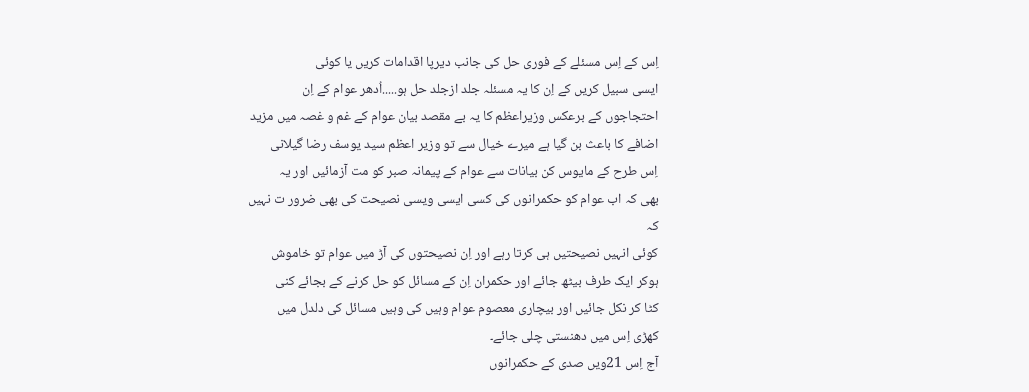اِس کے اِس مسئلے کے فوری حل کی جانب دیرپا اقدامات کریں یا کوئی
ایسی سبیل کریں کے اِن کا یہ مسئلہ جلد ازجلد حل ہو.....اُدھر عوام کے اِن
احتجاجوں کے برعکس وزیراعظم کا یہ بے مقصد بیان عوام کے غم و غصہ میں مزید
اضافے کا باعث بن گیا ہے میرے خیال سے تو وزیر اعظم سید یوسف رضا گیلانی
اِس طرح کے مایوس کن بیانات سے عوام کے پیمانہ صبر کو مت آزمائیں اور یہ
بھی کہ اب عوام کو حکمرانوں کی کسی ایسی ویسی نصیحت کی بھی ضرور ت نہیں کہ
کوئی انہیں نصیحتیں ہی کرتا رہے اور اِن نصیحتوں کی آڑ میں عوام تو خاموش
ہوکر ایک طرف بیٹھ جائے اور حکمران اِن کے مسائل کو حل کرنے کے بجائے کنی
کٹا کر نکل جائیں اور بیچاری معصوم عوام وہیں کی وہیں مسائل کی دلدل میں
کھڑی اِس میں دھنستی چلی جائے۔
آج اِس 21ویں صدی کے حکمرانوں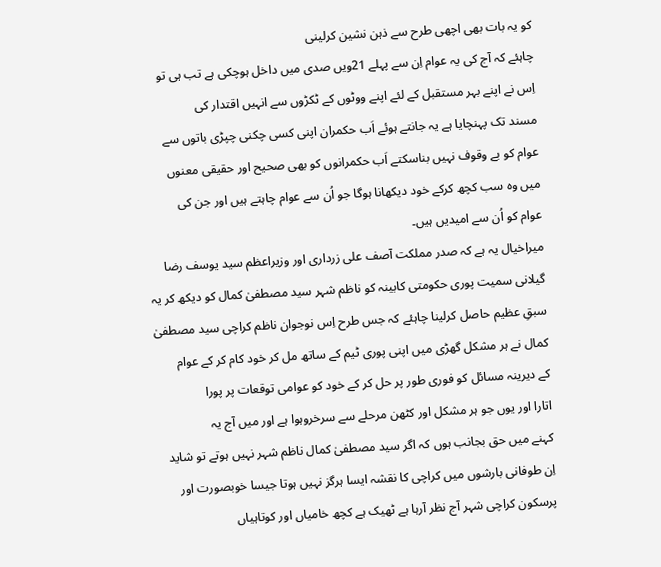کو یہ بات بھی اچھی طرح سے ذہن نشین کرلینی
چاہئے کہ آج کی یہ عوام اِن سے پہلے 21ویں صدی میں داخل ہوچکی ہے تب ہی تو
اِس نے اپنے بہر مستقبل کے لئے اپنے ووٹوں کے ٹکڑوں سے انہیں اقتدار کی
مسند تک پہنچایا ہے یہ جانتے ہوئے اَب حکمران اپنی کسی چکنی چپڑی باتوں سے
عوام کو بے وقوف نہیں بناسکتے اَب حکمرانوں کو بھی صحیح اور حقیقی معنوں
میں وہ سب کچھ کرکے خود دیکھانا ہوگا جو اُن سے عوام چاہتے ہیں اور جن کی
عوام کو اُن سے امیدیں ہیں۔
میراخیال یہ ہے کہ صدر مملکت آصف علی زرداری اور وزیراعظم سید یوسف رضا
گیلانی سمیت پوری حکومتی کابینہ کو ناظم شہر سید مصطفیٰ کمال کو دیکھ کر یہ
سبقِ عظیم حاصل کرلینا چاہئے کہ جس طرح اِس نوجوان ناظم کراچی سید مصطفیٰ
کمال نے ہر مشکل گھڑی میں اپنی پوری ٹیم کے ساتھ مل کر خود کام کر کے عوام
کے دیرینہ مسائل کو فوری طور پر حل کر کے خود کو عوامی توقعات پر پورا
اتارا اور یوں جو ہر مشکل اور کٹھن مرحلے سے سرخروہوا ہے اور میں آج یہ
کہنے میں حق بجانب ہوں کہ اگر سید مصطفیٰ کمال ناظم شہر نہیں ہوتے تو شاید
اِن طوفانی بارشوں میں کراچی کا نقشہ ایسا ہرگز نہیں ہوتا جیسا خوبصورت اور
پرسکون کراچی شہر آج نظر آرہا ہے ٹھیک ہے کچھ خامیاں اور کوتاہیاں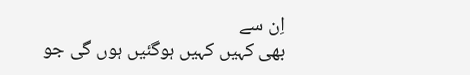اِن سے
بھی کہیں کہیں ہوگئیں ہوں گی جو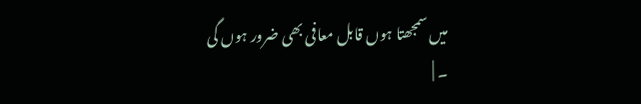میں سمجھتا ہوں قابل معافی بھی ضرور ہوں گی
۔ |